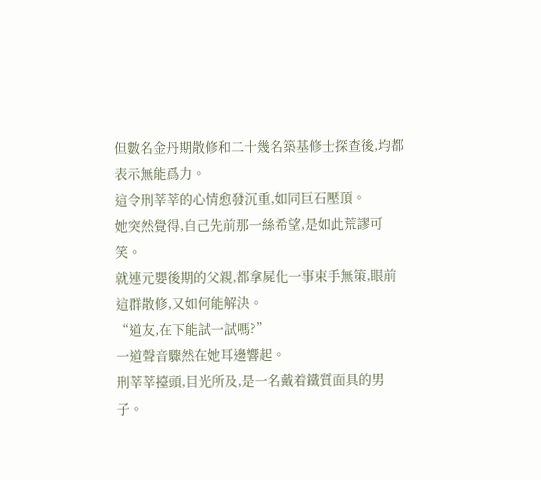但數名金丹期散修和二十幾名築基修士探查後,均都表示無能爲力。
這令刑莘莘的心情愈發沉重,如同巨石壓頂。
她突然覺得,自己先前那一絲希望,是如此荒謬可笑。
就連元嬰後期的父親,都拿屍化一事束手無策,眼前這群散修,又如何能解決。
“道友,在下能試一試嗎?”
一道聲音驟然在她耳邊響起。
刑莘莘擡頭,目光所及,是一名戴着鐵質面具的男子。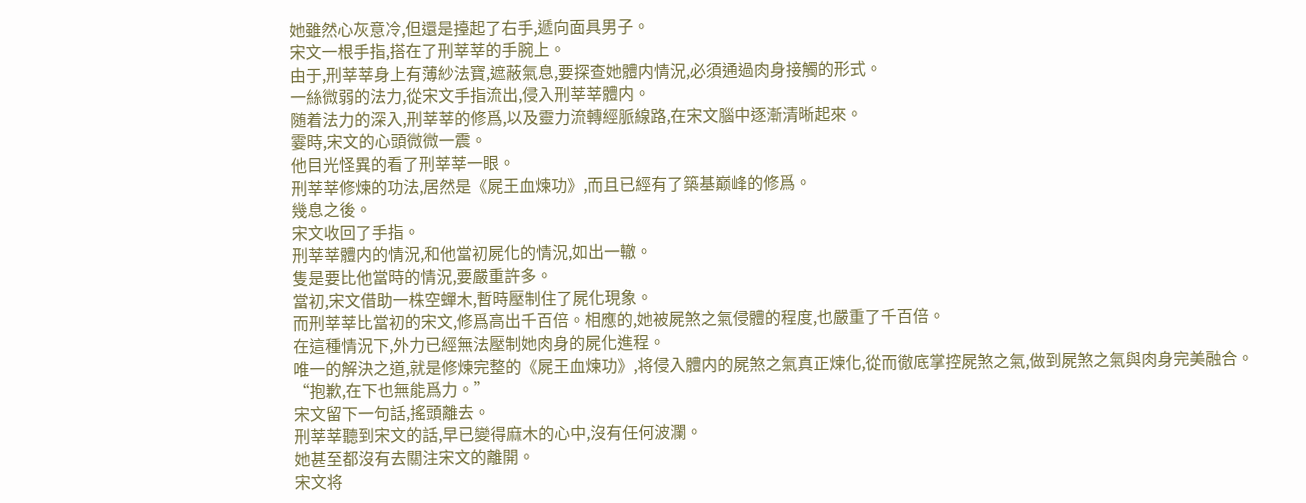她雖然心灰意冷,但還是擡起了右手,遞向面具男子。
宋文一根手指,搭在了刑莘莘的手腕上。
由于,刑莘莘身上有薄紗法寶,遮蔽氣息,要探查她體内情況,必須通過肉身接觸的形式。
一絲微弱的法力,從宋文手指流出,侵入刑莘莘體内。
随着法力的深入,刑莘莘的修爲,以及靈力流轉經脈線路,在宋文腦中逐漸清晰起來。
霎時,宋文的心頭微微一震。
他目光怪異的看了刑莘莘一眼。
刑莘莘修煉的功法,居然是《屍王血煉功》,而且已經有了築基巅峰的修爲。
幾息之後。
宋文收回了手指。
刑莘莘體内的情況,和他當初屍化的情況,如出一轍。
隻是要比他當時的情況,要嚴重許多。
當初,宋文借助一株空蟬木,暫時壓制住了屍化現象。
而刑莘莘比當初的宋文,修爲高出千百倍。相應的,她被屍煞之氣侵體的程度,也嚴重了千百倍。
在這種情況下,外力已經無法壓制她肉身的屍化進程。
唯一的解決之道,就是修煉完整的《屍王血煉功》,将侵入體内的屍煞之氣真正煉化,從而徹底掌控屍煞之氣,做到屍煞之氣與肉身完美融合。
“抱歉,在下也無能爲力。”
宋文留下一句話,搖頭離去。
刑莘莘聽到宋文的話,早已變得麻木的心中,沒有任何波瀾。
她甚至都沒有去關注宋文的離開。
宋文将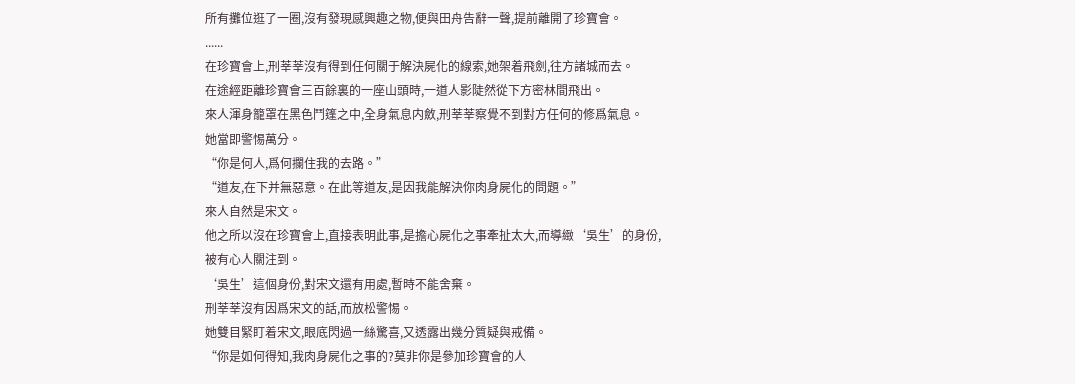所有攤位逛了一圈,沒有發現感興趣之物,便與田舟告辭一聲,提前離開了珍寶會。
......
在珍寶會上,刑莘莘沒有得到任何關于解決屍化的線索,她架着飛劍,往方諸城而去。
在途經距離珍寶會三百餘裏的一座山頭時,一道人影陡然從下方密林間飛出。
來人渾身籠罩在黑色鬥篷之中,全身氣息内斂,刑莘莘察覺不到對方任何的修爲氣息。
她當即警惕萬分。
“你是何人,爲何攔住我的去路。”
“道友,在下并無惡意。在此等道友,是因我能解決你肉身屍化的問題。”
來人自然是宋文。
他之所以沒在珍寶會上,直接表明此事,是擔心屍化之事牽扯太大,而導緻‘吳生’的身份,被有心人關注到。
‘吳生’這個身份,對宋文還有用處,暫時不能舍棄。
刑莘莘沒有因爲宋文的話,而放松警惕。
她雙目緊盯着宋文,眼底閃過一絲驚喜,又透露出幾分質疑與戒備。
“你是如何得知,我肉身屍化之事的?莫非你是參加珍寶會的人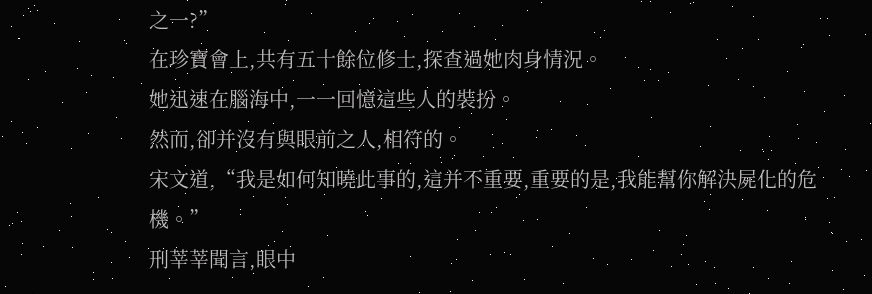之一?”
在珍寶會上,共有五十餘位修士,探查過她肉身情況。
她迅速在腦海中,一一回憶這些人的裝扮。
然而,卻并沒有與眼前之人,相符的。
宋文道,“我是如何知曉此事的,這并不重要,重要的是,我能幫你解決屍化的危機。”
刑莘莘聞言,眼中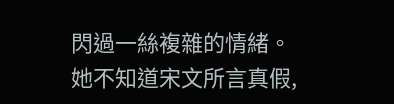閃過一絲複雜的情緒。
她不知道宋文所言真假,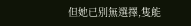但她已别無選擇,隻能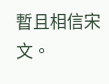暫且相信宋文。